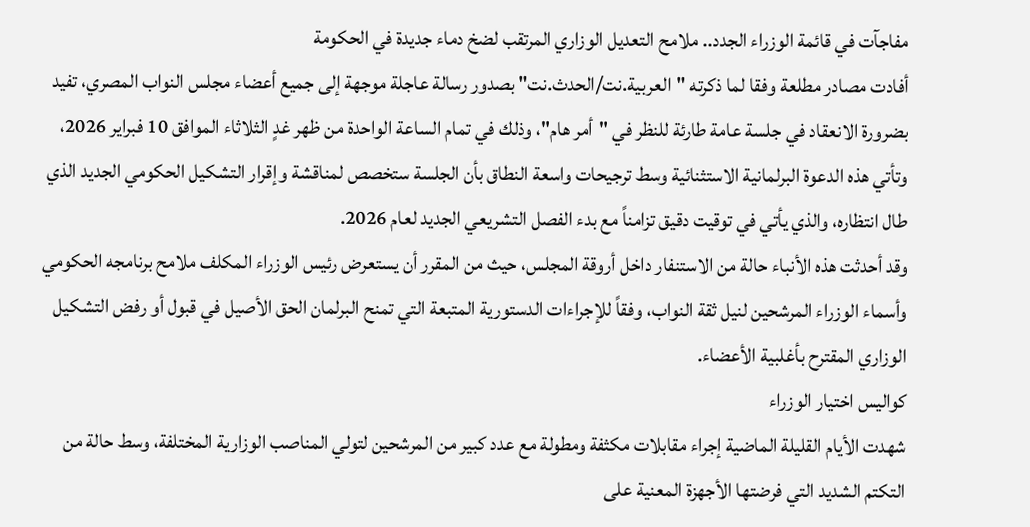مفاجآت في قائمة الوزراء الجدد.. ملامح التعديل الوزاري المرتقب لضخ دماء جديدة في الحكومة
أفادت مصادر مطلعة وفقا لما ذكرته "العربية.نت/الحدث.نت" بصدور رسالة عاجلة موجهة إلى جميع أعضاء مجلس النواب المصري، تفيد بضرورة الانعقاد في جلسة عامة طارئة للنظر في "أمر هام"، وذلك في تمام الساعة الواحدة من ظهر غدٍ الثلاثاء الموافق 10 فبراير 2026، وتأتي هذه الدعوة البرلمانية الاستثنائية وسط ترجيحات واسعة النطاق بأن الجلسة ستخصص لمناقشة وإقرار التشكيل الحكومي الجديد الذي طال انتظاره، والذي يأتي في توقيت دقيق تزامناً مع بدء الفصل التشريعي الجديد لعام 2026.
وقد أحدثت هذه الأنباء حالة من الاستنفار داخل أروقة المجلس، حيث من المقرر أن يستعرض رئيس الوزراء المكلف ملامح برنامجه الحكومي وأسماء الوزراء المرشحين لنيل ثقة النواب، وفقاً للإجراءات الدستورية المتبعة التي تمنح البرلمان الحق الأصيل في قبول أو رفض التشكيل الوزاري المقترح بأغلبية الأعضاء.
كواليس اختيار الوزراء
شهدت الأيام القليلة الماضية إجراء مقابلات مكثفة ومطولة مع عدد كبير من المرشحين لتولي المناصب الوزارية المختلفة، وسط حالة من التكتم الشديد التي فرضتها الأجهزة المعنية على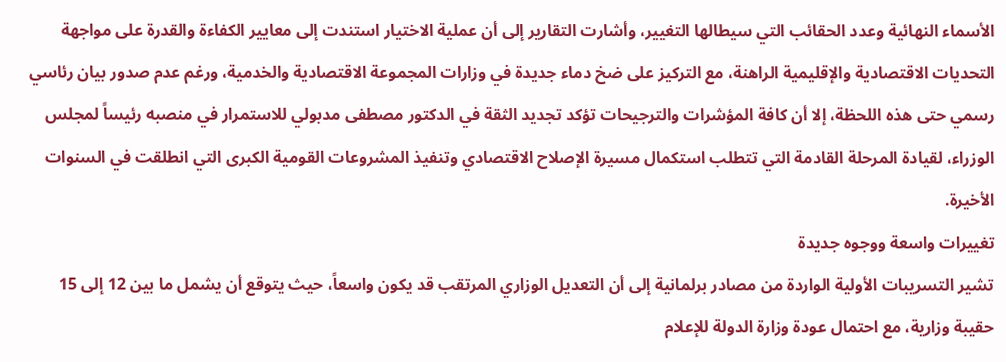الأسماء النهائية وعدد الحقائب التي سيطالها التغيير، وأشارت التقارير إلى أن عملية الاختيار استندت إلى معايير الكفاءة والقدرة على مواجهة التحديات الاقتصادية والإقليمية الراهنة، مع التركيز على ضخ دماء جديدة في وزارات المجموعة الاقتصادية والخدمية، ورغم عدم صدور بيان رئاسي رسمي حتى هذه اللحظة، إلا أن كافة المؤشرات والترجيحات تؤكد تجديد الثقة في الدكتور مصطفى مدبولي للاستمرار في منصبه رئيساً لمجلس الوزراء، لقيادة المرحلة القادمة التي تتطلب استكمال مسيرة الإصلاح الاقتصادي وتنفيذ المشروعات القومية الكبرى التي انطلقت في السنوات الأخيرة.
تغييرات واسعة ووجوه جديدة
تشير التسريبات الأولية الواردة من مصادر برلمانية إلى أن التعديل الوزاري المرتقب قد يكون واسعاً، حيث يتوقع أن يشمل ما بين 12 إلى 15 حقيبة وزارية، مع احتمال عودة وزارة الدولة للإعلام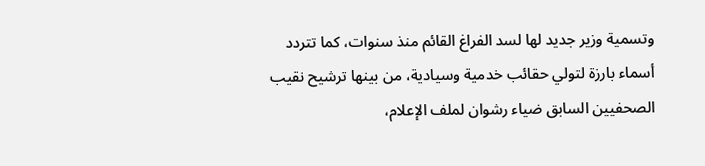وتسمية وزير جديد لها لسد الفراغ القائم منذ سنوات، كما تتردد أسماء بارزة لتولي حقائب خدمية وسيادية، من بينها ترشيح نقيب الصحفيين السابق ضياء رشوان لملف الإعلام،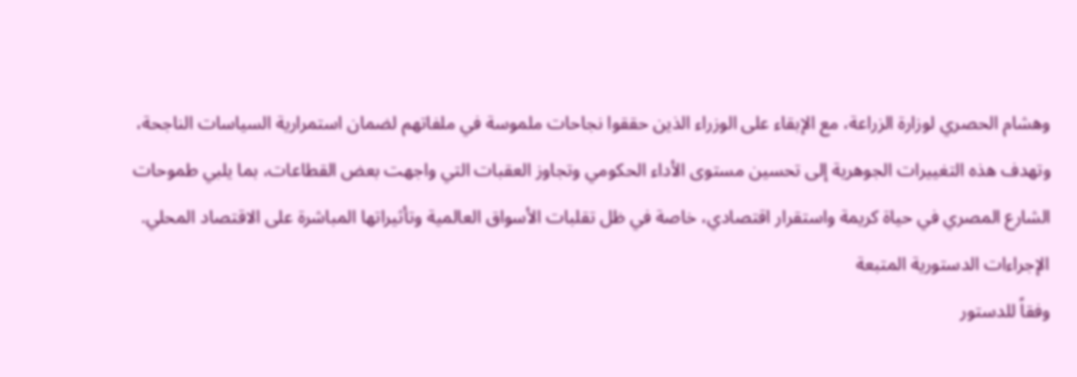وهشام الحصري لوزارة الزراعة، مع الإبقاء على الوزراء الذين حققوا نجاحات ملموسة في ملفاتهم لضمان استمرارية السياسات الناجحة، وتهدف هذه التغييرات الجوهرية إلى تحسين مستوى الأداء الحكومي وتجاوز العقبات التي واجهت بعض القطاعات، بما يلبي طموحات الشارع المصري في حياة كريمة واستقرار اقتصادي، خاصة في ظل تقلبات الأسواق العالمية وتأثيراتها المباشرة على الاقتصاد المحلي.
الإجراءات الدستورية المتبعة
وفقاً للدستور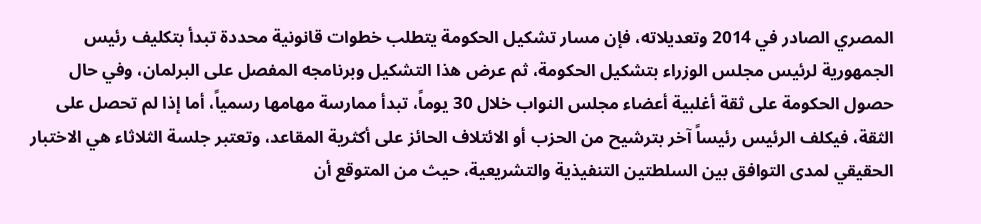المصري الصادر في 2014 وتعديلاته، فإن مسار تشكيل الحكومة يتطلب خطوات قانونية محددة تبدأ بتكليف رئيس الجمهورية لرئيس مجلس الوزراء بتشكيل الحكومة، ثم عرض هذا التشكيل وبرنامجه المفصل على البرلمان، وفي حال حصول الحكومة على ثقة أغلبية أعضاء مجلس النواب خلال 30 يوماً، تبدأ ممارسة مهامها رسمياً، أما إذا لم تحصل على الثقة، فيكلف الرئيس رئيساً آخر بترشيح من الحزب أو الائتلاف الحائز على أكثرية المقاعد، وتعتبر جلسة الثلاثاء هي الاختبار الحقيقي لمدى التوافق بين السلطتين التنفيذية والتشريعية، حيث من المتوقع أن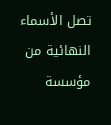تصل الأسماء النهائية من مؤسسة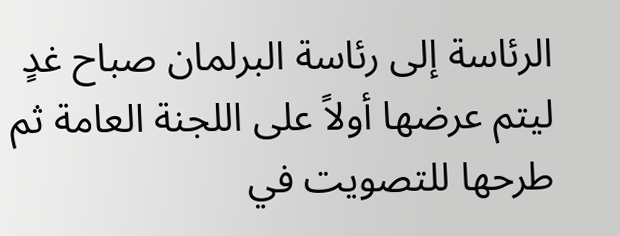الرئاسة إلى رئاسة البرلمان صباح غدٍ ليتم عرضها أولاً على اللجنة العامة ثم طرحها للتصويت في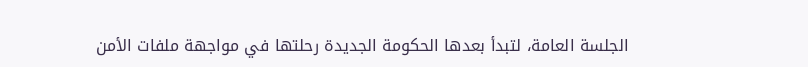الجلسة العامة، لتبدأ بعدها الحكومة الجديدة رحلتها في مواجهة ملفات الأمن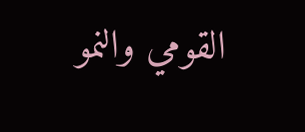القومي والنمو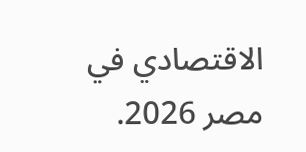الاقتصادي في مصر 2026.